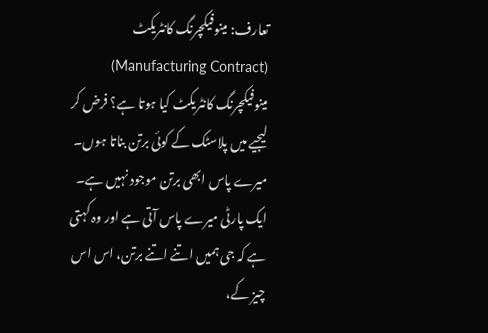تعارف: مینوفیکچرنگ کانٹریکٹ (Manufacturing Contract)
مینوفیکچرنگ کانٹریکٹ کیا ہوتا ہے؟ فرض کر لیجیے میں پلاسٹک کے کوئی برتن بناتا ہوں۔ میرے پاس ابھی برتن موجود نہیں ہے۔ ایک پارٹی میرے پاس آتی ہے اور وہ کہتی ہے کہ جی ہمیں اتنے اتنے برتن، اس اس چیز کے،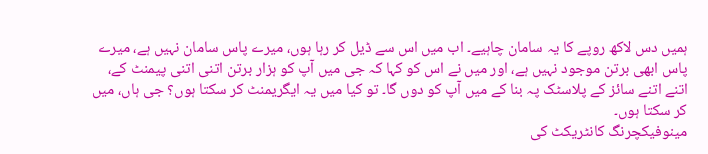ہمیں دس لاکھ روپے کا یہ سامان چاہیے۔ اب میں اس سے ڈیل کر رہا ہوں، میرے پاس سامان نہیں ہے، میرے پاس ابھی برتن موجود نہیں ہے، اور میں نے اس کو کہا کہ جی میں آپ کو ہزار برتن اتنی اتنی پیمنٹ کے، اتنے اتنے سائز کے پلاسٹک پہ بنا کے میں آپ کو دوں گا۔ تو کیا میں یہ ایگریمنٹ کر سکتا ہوں؟ جی ہاں، میں کر سکتا ہوں۔
مینوفیکچرنگ کانٹریکٹ کی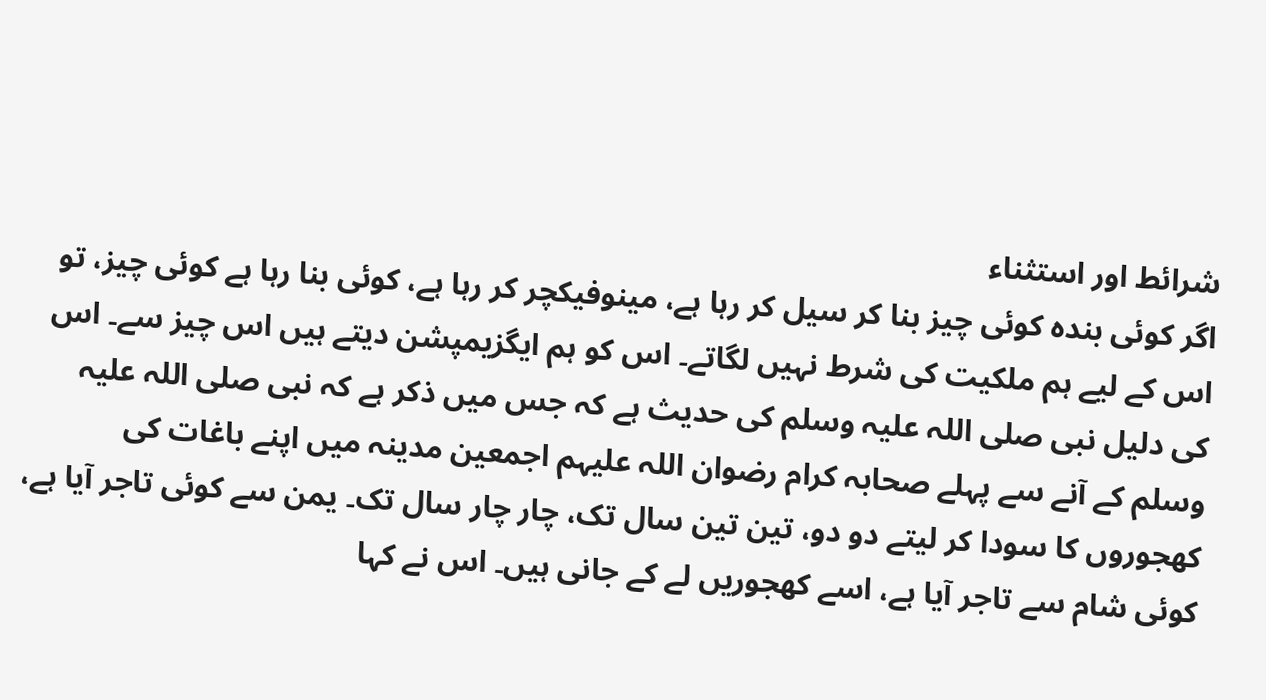شرائط اور استثناء
اگر کوئی بندہ کوئی چیز بنا کر سیل کر رہا ہے، مینوفیکچر کر رہا ہے، کوئی بنا رہا ہے کوئی چیز، تو اس کے لیے ہم ملکیت کی شرط نہیں لگاتے۔ اس کو ہم ایگزیمپشن دیتے ہیں اس چیز سے۔ اس کی دلیل نبی صلی اللہ علیہ وسلم کی حدیث ہے کہ جس میں ذکر ہے کہ نبی صلی اللہ علیہ وسلم کے آنے سے پہلے صحابہ کرام رضوان اللہ علیہم اجمعین مدینہ میں اپنے باغات کی کھجوروں کا سودا کر لیتے دو دو، تین تین سال تک، چار چار سال تک۔ یمن سے کوئی تاجر آیا ہے، کوئی شام سے تاجر آیا ہے، اسے کھجوریں لے کے جانی ہیں۔ اس نے کہا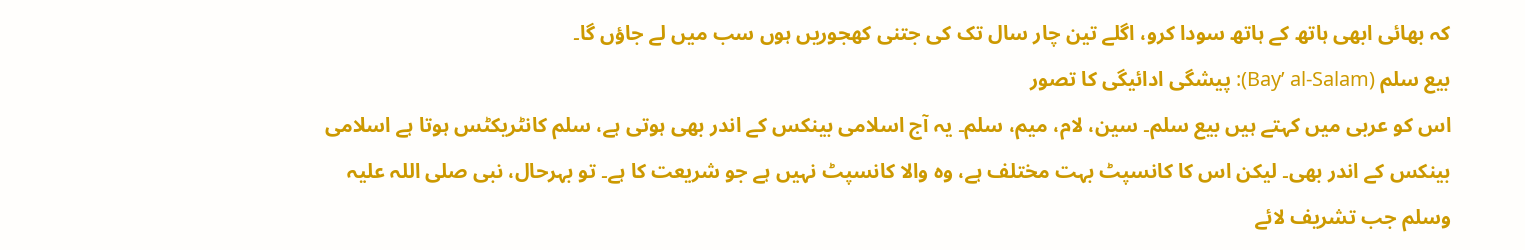کہ بھائی ابھی ہاتھ کے ہاتھ سودا کرو، اگلے تین چار سال تک کی جتنی کھجوریں ہوں سب میں لے جاؤں گا۔
بیع سلم (Bay’ al-Salam): پیشگی ادائیگی کا تصور
اس کو عربی میں کہتے ہیں بیع سلم۔ سین، لام، میم، سلم۔ یہ آج اسلامی بینکس کے اندر بھی ہوتی ہے، سلم کانٹریکٹس ہوتا ہے اسلامی بینکس کے اندر بھی۔ لیکن اس کا کانسپٹ بہت مختلف ہے، وہ والا کانسپٹ نہیں ہے جو شریعت کا ہے۔ تو بہرحال، نبی صلی اللہ علیہ وسلم جب تشریف لائے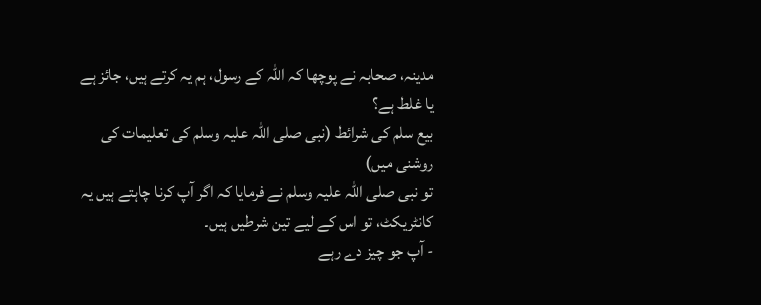مدینہ، صحابہ نے پوچھا کہ اللہ کے رسول، ہم یہ کرتے ہیں، جائز ہے یا غلط ہے؟
بیع سلم کی شرائط (نبی صلی اللہ علیہ وسلم کی تعلیمات کی روشنی میں)
تو نبی صلی اللہ علیہ وسلم نے فرمایا کہ اگر آپ کرنا چاہتے ہیں یہ کانٹریکٹ، تو اس کے لیے تین شرطیں ہیں۔
- آپ جو چیز دے رہے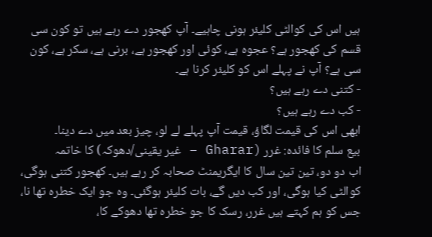ہیں اس کی کوالٹی کلیئر ہونی چاہیے۔ آپ کھجور دے رہے ہیں تو کون سی قسم کی کھجور ہے؟ عجوہ ہے، کوئی اور کھجور ہے، برنی ہے، سکر ہے، کون سی ہے؟ آپ نے پہلے اس کو کلیئر کرنا ہے۔
- کتنی دے رہے ہیں؟
- کب دے رہے ہیں؟
ابھی اس کی قیمت لگاؤ، قیمت آپ پہلے لے لو، چیز بعد میں دے دینا۔
بیع سلم کا فائدہ: غرر (Gharar – غیر یقینی/دھوکہ) کا خاتمہ
اب دو دو، تین تین سال کا ایگریمنٹ صحابہ کر رہے ہیں۔ کھجور کتنی ہوگی، کوالٹی کیا ہوگی، اور کب دیں گے، بات کلیئر ہوگئی۔ وہ جو ایک خطرہ تھا نا، جس کو ہم کہتے ہیں غرر، رسک کا جو خطرہ تھا دھوکے کا،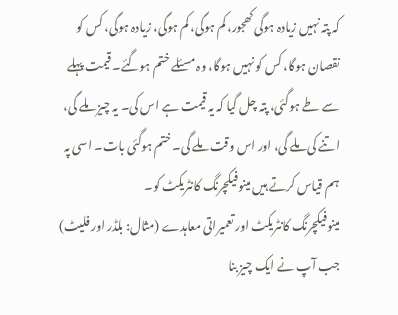کہ پتہ نہیں زیادہ ہوگی کھجور، کم ہوگی، کم ہوگی، زیادہ ہوگی، کس کو نقصان ہوگا، کس کو نہیں ہوگا، وہ مسئلے ختم ہوگئے۔ قیمت پہلے سے طے ہوگئی، پتہ چل گیا کہ یہ قیمت ہے اس کی۔ یہ چیز ملے گی، اتنے کی ملے گی، اور اس وقت ملے گی۔ ختم ہوگئی بات۔ اسی پہ ہم قیاس کرتے ہیں مینوفیکچرنگ کانٹریکٹ کو۔
مینوفیکچرنگ کانٹریکٹ اور تعمیراتی معاہدے (مثال: بلڈر اور فلیٹ)
جب آپ نے ایک چیز بنا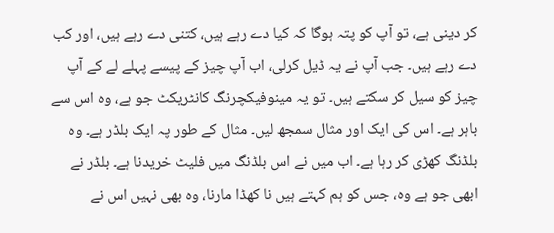کر دینی ہے، تو آپ کو پتہ ہوگا کہ کیا دے رہے ہیں، کتنی دے رہے ہیں، اور کب دے رہے ہیں۔ جب آپ نے یہ ڈیل کرلی، اب آپ چیز کے پیسے پہلے لے کے آپ چیز کو سیل کر سکتے ہیں۔ تو یہ مینوفیکچرنگ کانٹریکٹ جو ہے، وہ اس سے باہر ہے۔ اس کی ایک اور مثال سمجھ لیں۔ مثال کے طور پہ ایک بلڈر ہے۔ وہ بلڈنگ کھڑی کر رہا ہے۔ اب میں نے اس بلڈنگ میں فلیٹ خریدنا ہے۔ بلڈر نے ابھی جو ہے وہ، جس کو ہم کہتے ہیں نا کھڈا مارنا، وہ بھی نہیں اس نے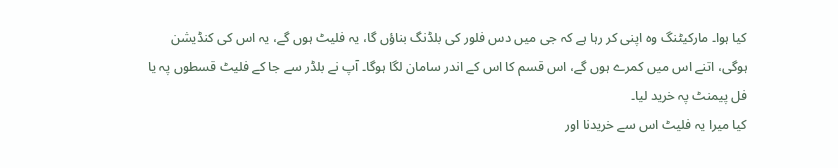کیا ہوا۔ مارکیٹنگ وہ اپنی کر رہا ہے کہ جی میں دس فلور کی بلڈنگ بناؤں گا، یہ فلیٹ ہوں گے، یہ اس کی کنڈیشن ہوگی، اتنے اس میں کمرے ہوں گے، اس قسم کا اس کے اندر سامان لگا ہوگا۔ آپ نے بلڈر سے جا کے فلیٹ قسطوں پہ یا فل پیمنٹ پہ خرید لیا۔
کیا میرا یہ فلیٹ اس سے خریدنا اور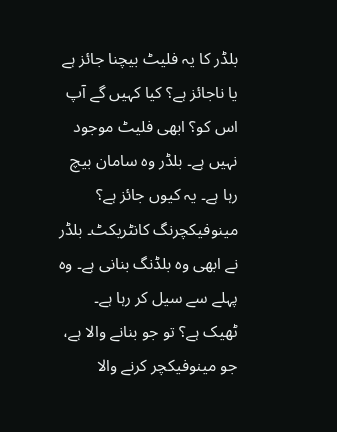بلڈر کا یہ فلیٹ بیچنا جائز ہے یا ناجائز ہے؟ کیا کہیں گے آپ اس کو؟ ابھی فلیٹ موجود نہیں ہے۔ بلڈر وہ سامان بیچ رہا ہے۔ یہ کیوں جائز ہے؟ مینوفیکچرنگ کانٹریکٹ۔ بلڈر نے ابھی وہ بلڈنگ بنانی ہے۔ وہ پہلے سے سیل کر رہا ہے۔ ٹھیک ہے؟ تو جو بنانے والا ہے، جو مینوفیکچر کرنے والا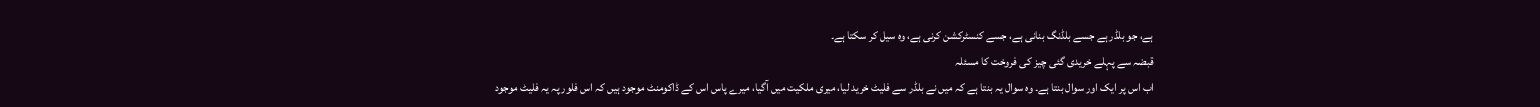ہے، جو بلڈر ہے جسے بلڈنگ بنانی ہے، جسے کنسٹرکشن کرنی ہے، وہ سیل کر سکتا ہے۔
قبضہ سے پہلے خریدی گئی چیز کی فروخت کا مسئلہ
اب اس پر ایک اور سوال بنتا ہے۔ وہ سوال یہ بنتا ہے کہ میں نے بلڈر سے فلیٹ خرید لیا، میری ملکیت میں آگیا، میرے پاس اس کے ڈاکومنٹ موجود ہیں کہ اس فلور پہ یہ فلیٹ موجود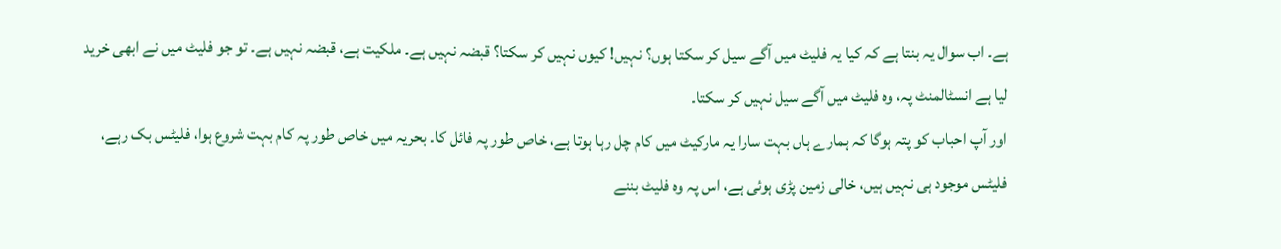ہے۔ اب سوال یہ بنتا ہے کہ کیا یہ فلیٹ میں آگے سیل کر سکتا ہوں؟ نہیں! کیوں نہیں کر سکتا؟ قبضہ نہیں ہے۔ ملکیت ہے، قبضہ نہیں ہے۔ تو جو فلیٹ میں نے ابھی خرید لیا ہے انسٹالمنٹ پہ، وہ فلیٹ میں آگے سیل نہیں کر سکتا۔
اور آپ احباب کو پتہ ہوگا کہ ہمارے ہاں بہت سارا یہ مارکیٹ میں کام چل رہا ہوتا ہے، خاص طور پہ فائل کا۔ بحریہ میں خاص طور پہ کام بہت شروع ہوا، فلیٹس بک رہے، فلیٹس موجود ہی نہیں ہیں، خالی زمین پڑی ہوئی ہے، اس پہ وہ فلیٹ بننے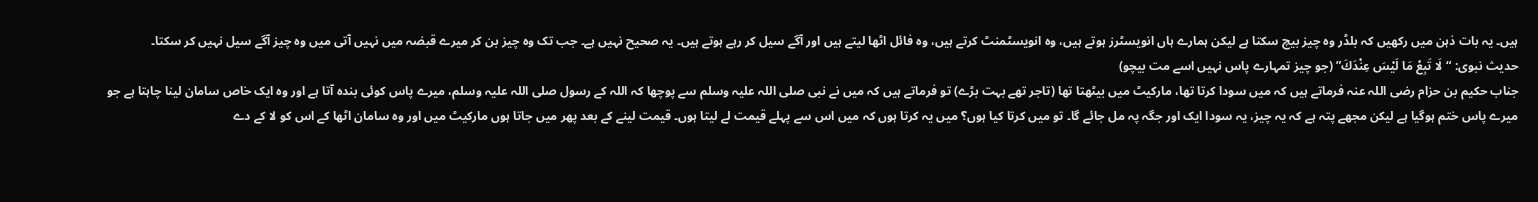ہیں۔ یہ بات ذہن میں رکھیں کہ بلڈر وہ چیز بیچ سکتا ہے لیکن ہمارے ہاں انویسٹرز ہوتے ہیں، وہ انویسٹمنٹ کرتے ہیں، وہ فائل اٹھا لیتے ہیں اور آگے سیل کر رہے ہوتے ہیں۔ یہ صحیح نہیں ہے۔ جب تک وہ چیز بن کر میرے قبضہ میں نہیں آتی میں وہ چیز آگے سیل نہیں کر سکتا۔
حدیث نبوی: “لَا تَبِعْ مَا لَيْسَ عِنْدَكَ” (جو چیز تمہارے پاس نہیں اسے مت بیچو)
جناب حکیم بن حزام رضی اللہ عنہ فرماتے ہیں کہ میں سودا کرتا تھا، مارکیٹ میں بیٹھتا تھا (تاجر تھے بہت بڑے) تو فرماتے ہیں کہ میں نے نبی صلی اللہ علیہ وسلم سے پوچھا کہ اللہ کے رسول صلی اللہ علیہ وسلم، میرے پاس کوئی بندہ آتا ہے اور وہ ایک خاص سامان لینا چاہتا ہے جو میرے پاس ختم ہوگیا ہے لیکن مجھے پتہ ہے کہ یہ چیز، یہ سودا ایک اور جگہ پہ مل جائے گا۔ تو میں کرتا کیا ہوں؟ میں یہ کرتا ہوں کہ میں اس سے پہلے قیمت لے لیتا ہوں۔ قیمت لینے کے بعد پھر میں جاتا ہوں مارکیٹ میں اور وہ سامان اٹھا کے اس کو لا کے دے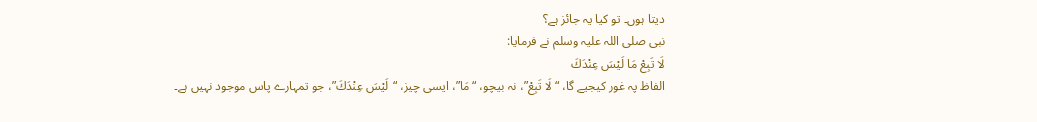دیتا ہوں۔ تو کیا یہ جائز ہے؟
نبی صلی اللہ علیہ وسلم نے فرمایا:
لَا تَبِعْ مَا لَيْسَ عِنْدَكَ
الفاظ پہ غور کیجیے گا، “لَا تَبِعْ”، نہ بیچو، “مَا”، ایسی چیز، “لَيْسَ عِنْدَكَ”، جو تمہارے پاس موجود نہیں ہے۔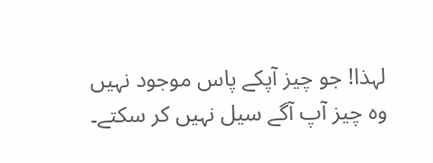لہذا! جو چیز آپکے پاس موجود نہیں وہ چیز آپ آگے سیل نہیں کر سکتے۔